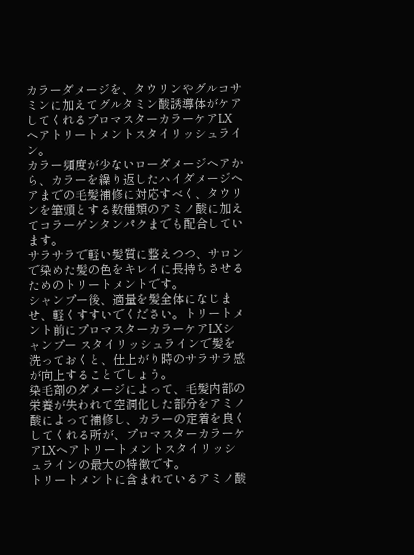カラーダメージを、タウリンやグルコサミンに加えてグルタミン酸誘導体がケアしてくれるプロマスターカラーケアLXヘアトリートメントスタイリッシュライン。
カラー頻度が少ないローダメージヘアから、カラーを繰り返したハイダメージヘアまでの毛髪補修に対応すべく、タウリンを筆頭とする数種類のアミノ酸に加えてコラーゲンタンパクまでも配合しています。
サラサラで軽い髪質に整えつつ、サロンで染めた髪の色をキレイに長持ちさせるためのトリートメントです。
シャンプー後、適量を髪全体になじませ、軽くすすいでください。トリートメント前にプロマスターカラーケアLXシャンプー スタイリッシュラインで髪を洗っておくと、仕上がり時のサラサラ感が向上することでしょう。
染毛剤のダメージによって、毛髪内部の栄養が失われて空洞化した部分をアミノ酸によって補修し、カラーの定着を良くしてくれる所が、プロマスターカラーケアLXヘアトリートメントスタイリッシュラインの最大の特徴です。
トリートメントに含まれているアミノ酸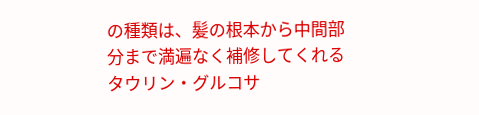の種類は、髪の根本から中間部分まで満遍なく補修してくれるタウリン・グルコサ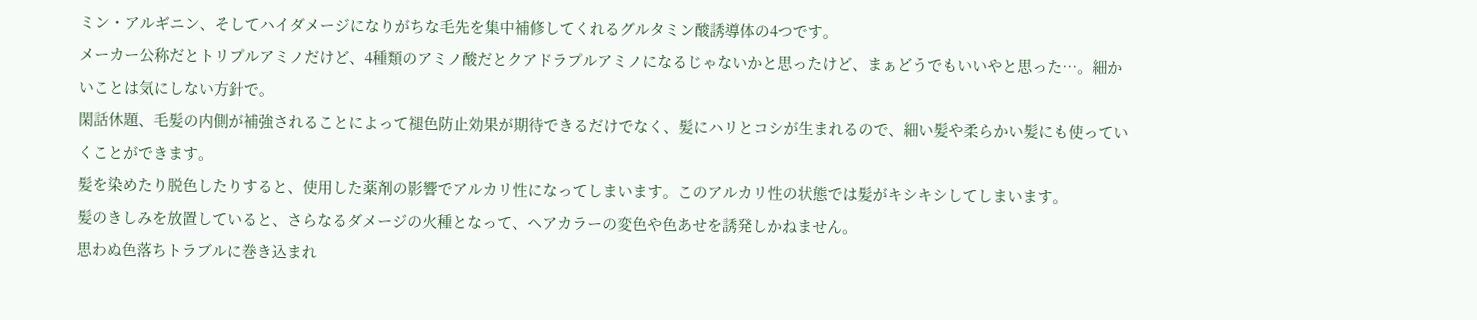ミン・アルギニン、そしてハイダメージになりがちな毛先を集中補修してくれるグルタミン酸誘導体の4つです。
メーカー公称だとトリプルアミノだけど、4種類のアミノ酸だとクアドラプルアミノになるじゃないかと思ったけど、まぁどうでもいいやと思った…。細かいことは気にしない方針で。
閑話休題、毛髪の内側が補強されることによって褪色防止効果が期待できるだけでなく、髪にハリとコシが生まれるので、細い髪や柔らかい髪にも使っていくことができます。
髪を染めたり脱色したりすると、使用した薬剤の影響でアルカリ性になってしまいます。このアルカリ性の状態では髪がキシキシしてしまいます。
髪のきしみを放置していると、さらなるダメージの火種となって、ヘアカラーの変色や色あせを誘発しかねません。
思わぬ色落ちトラブルに巻き込まれ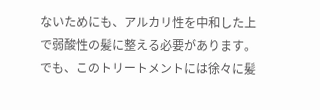ないためにも、アルカリ性を中和した上で弱酸性の髪に整える必要があります。
でも、このトリートメントには徐々に髪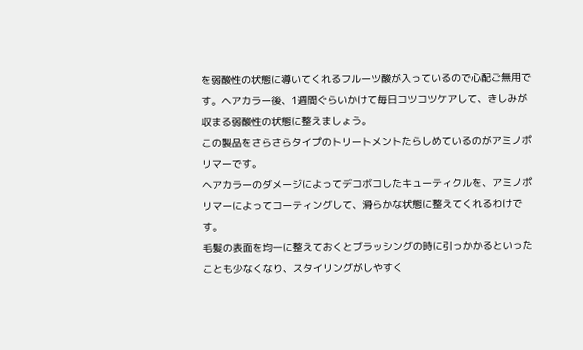を弱酸性の状態に導いてくれるフルーツ酸が入っているので心配ご無用です。ヘアカラー後、1週間ぐらいかけて毎日コツコツケアして、きしみが収まる弱酸性の状態に整えましょう。
この製品をさらさらタイプのトリートメントたらしめているのがアミノポリマーです。
ヘアカラーのダメージによってデコボコしたキューティクルを、アミノポリマーによってコーティングして、滑らかな状態に整えてくれるわけです。
毛髪の表面を均一に整えておくとブラッシングの時に引っかかるといったことも少なくなり、スタイリングがしやすく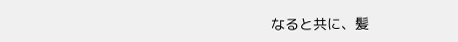なると共に、髪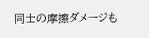同士の摩擦ダメージも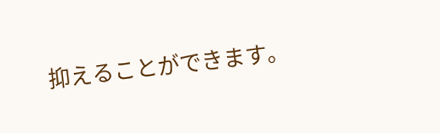抑えることができます。